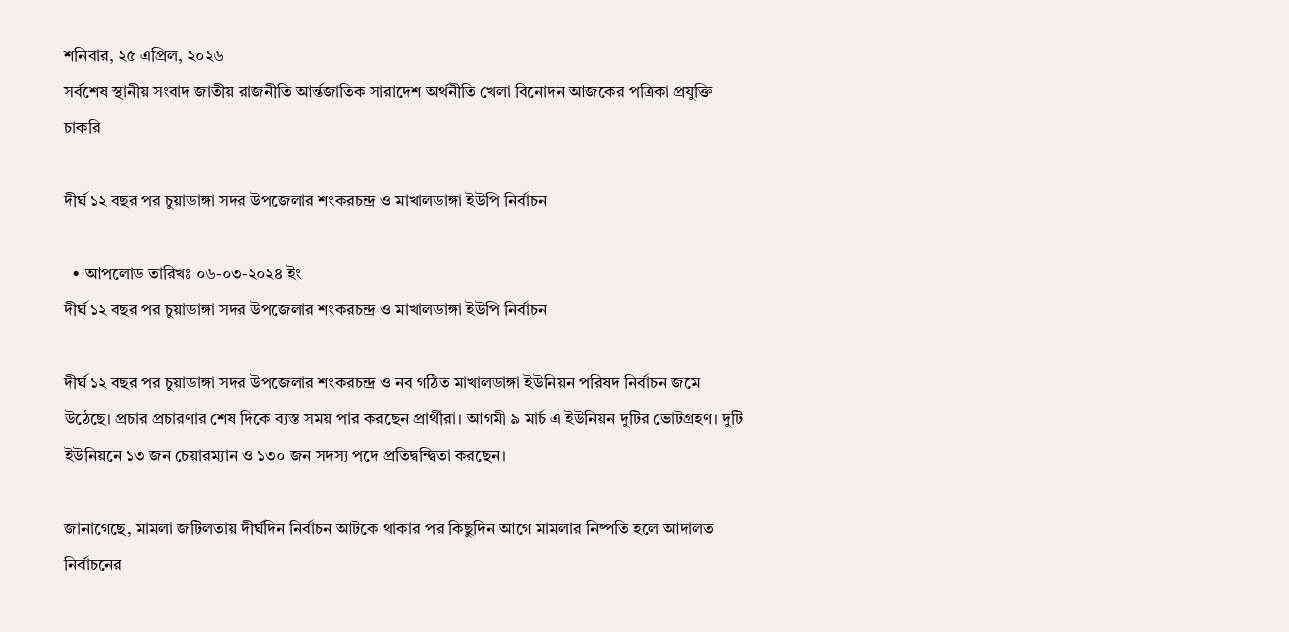শনিবার, ২৫ এপ্রিল, ২০২৬
সর্বশেষ স্থানীয় সংবাদ জাতীয় রাজনীতি আর্ন্তজাতিক সারাদেশ অর্থনীতি খেলা বিনোদন আজকের পত্রিকা প্রযুক্তি চাকরি

দীর্ঘ ১২ বছর পর চুয়াডাঙ্গা সদর উপজেলার শংকরচন্দ্র ও মাখালডাঙ্গা ইউপি নির্বাচন

  • আপলোড তারিখঃ ০৬-০৩-২০২৪ ইং
দীর্ঘ ১২ বছর পর চুয়াডাঙ্গা সদর উপজেলার শংকরচন্দ্র ও মাখালডাঙ্গা ইউপি নির্বাচন

দীর্ঘ ১২ বছর পর চুয়াডাঙ্গা সদর উপজেলার শংকরচন্দ্র ও নব গঠিত মাখালডাঙ্গা ইউনিয়ন পরিষদ নির্বাচন জমে উঠেছে। প্রচার প্রচারণার শেষ দিকে ব্যস্ত সময় পার করছেন প্রার্থীরা। আগমী ৯ মার্চ এ ইউনিয়ন দুটির ভোটগ্রহণ। দুটি ইউনিয়নে ১৩ জন চেয়ারম্যান ও ১৩০ জন সদস্য পদে প্রতিদ্বন্দ্বিতা করছেন।

জানাগেছে, মামলা জটিলতায় দীর্ঘদিন নির্বাচন আটকে থাকার পর কিছুদিন আগে মামলার নিষ্পতি হলে আদালত নির্বাচনের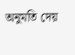অনুমতি দেয়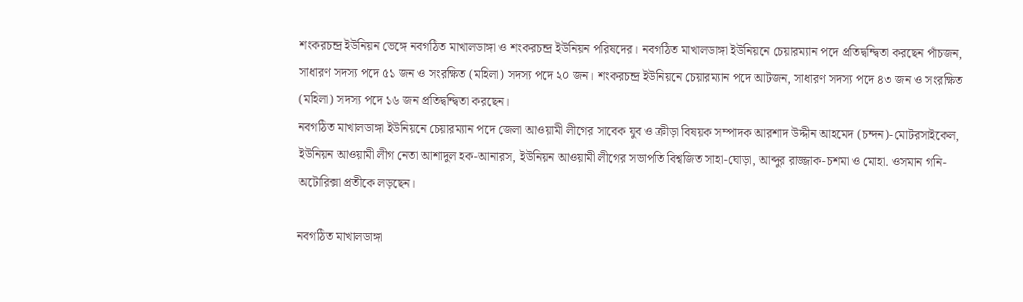শংকরচন্দ্র ইউনিয়ন ভেঙ্গে নবগঠিত মাখালডাঙ্গা ও শংকরচন্দ্র ইউনিয়ন পরিষদের। নবগঠিত মাখালডাঙ্গা ইউনিয়নে চেয়ারম্যান পদে প্রতিদ্বন্দ্বিতা করছেন পাঁচজন, সাধারণ সদস্য পদে ৫১ জন ও সংরক্ষিত (মহিলা) সদস্য পদে ২০ জন। শংকরচন্দ্র ইউনিয়নে চেয়ারম্যান পদে আটজন, সাধারণ সদস্য পদে ৪৩ জন ও সংরক্ষিত (মহিলা) সদস্য পদে ১৬ জন প্রতিদ্বন্দ্বিতা করছেন।
নবগঠিত মাখালডাঙ্গা ইউনিয়নে চেয়ারম্যান পদে জেলা আওয়ামী লীগের সাবেক যুব ও ক্রীড়া বিষয়ক সম্পাদক আরশাদ উদ্দীন আহমেদ (চন্দন)-মোটরসাইকেল, ইউনিয়ন আওয়ামী লীগ নেতা আশাদুল হক-আনারস, ইউনিয়ন আওয়ামী লীগের সভাপতি বিশ্বজিত সাহা-ঘোড়া, আব্দুর রাজ্জাক-চশমা ও মোহা. ওসমান গনি-অটোরিক্সা প্রতীকে লড়ছেন।

নবগঠিত মাখালডাঙ্গা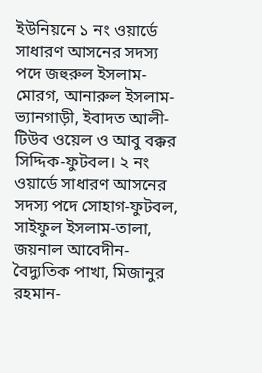ইউনিয়নে ১ নং ওয়ার্ডে সাধারণ আসনের সদস্য পদে জহুরুল ইসলাম-মোরগ, আনারুল ইসলাম-ভ্যানগাড়ী, ইবাদত আলী-টিউব ওয়েল ও আবু বক্কর সিদ্দিক-ফুটবল। ২ নং ওয়ার্ডে সাধারণ আসনের সদস্য পদে সোহাগ-ফুটবল, সাইফুল ইসলাম-তালা, জয়নাল আবেদীন-বৈদ্যুতিক পাখা, মিজানুর রহমান-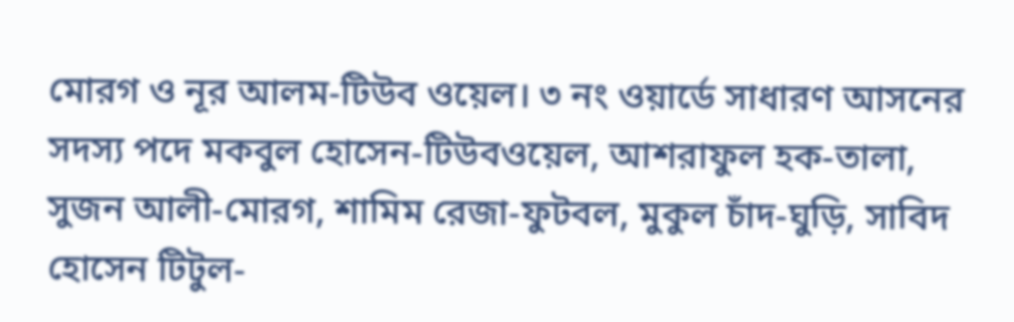মোরগ ও নূর আলম-টিউব ওয়েল। ৩ নং ওয়ার্ডে সাধারণ আসনের সদস্য পদে মকবুল হোসেন-টিউবওয়েল, আশরাফুল হক-তালা, সুজন আলী-মোরগ, শামিম রেজা-ফুটবল, মুকুল চাঁদ-ঘুড়ি, সাবিদ হোসেন টিটুল-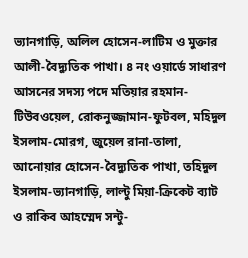ভ্যানগাড়ি, অলিল হোসেন-লাটিম ও মুক্তার আলী-বৈদ্যুতিক পাখা। ৪ নং ওয়ার্ডে সাধারণ আসনের সদস্য পদে মতিয়ার রহমান-টিউবওয়েল, রোকনুজ্জামান-ফুটবল, মহিদুল ইসলাম-মোরগ, জুয়েল রানা-তালা, আনোয়ার হোসেন-বৈদ্যুতিক পাখা, তহিদুল ইসলাম-ভ্যানগাড়ি, লাল্টু মিয়া-ক্রিকেট ব্যাট ও রাকিব আহম্মেদ সন্টু-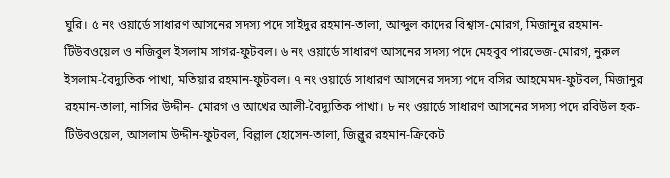ঘুরি। ৫ নং ওয়ার্ডে সাধারণ আসনের সদস্য পদে সাইদুর রহমান-তালা, আব্দুল কাদের বিশ্বাস-মোরগ, মিজানুর রহমান-টিউবওয়েল ও নজিবুল ইসলাম সাগর-ফুটবল। ৬ নং ওয়ার্ডে সাধারণ আসনের সদস্য পদে মেহবুব পারভেজ-মোরগ, নুরুল ইসলাম-বৈদ্যুতিক পাখা, মতিয়ার রহমান-ফুটবল। ৭ নং ওয়ার্ডে সাধারণ আসনের সদস্য পদে বসির আহমেমদ-ফুটবল, মিজানুর রহমান-তালা, নাসির উদ্দীন- মোরগ ও আখের আলী-বৈদ্যুতিক পাখা। ৮ নং ওয়ার্ডে সাধারণ আসনের সদস্য পদে রবিউল হক-টিউবওয়েল, আসলাম উদ্দীন-ফুটবল, বিল্লাল হোসেন-তালা, জিল্লুর রহমান-ক্রিকেট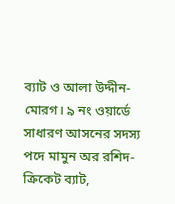ব্যাট ও আলা উদ্দীন-মোরগ। ৯ নং ওয়ার্ডে সাধারণ আসনের সদস্য পদে মামুন অর রশিদ-ক্রিকেট ব্যাট,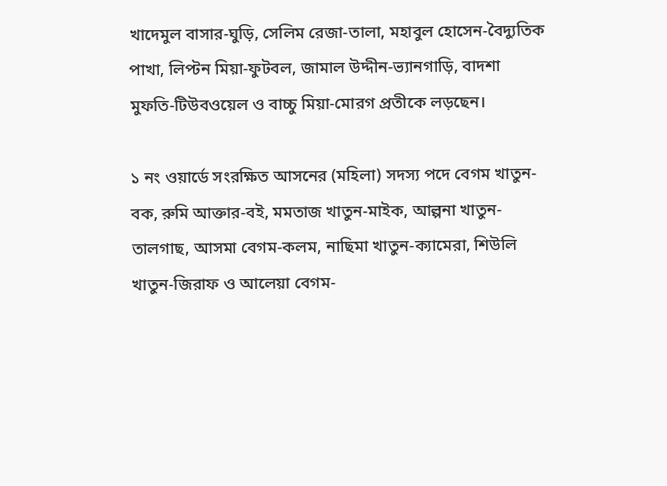খাদেমুল বাসার-ঘুড়ি, সেলিম রেজা-তালা, মহাবুল হোসেন-বৈদ্যুতিক পাখা, লিপ্টন মিয়া-ফুটবল, জামাল উদ্দীন-ভ্যানগাড়ি, বাদশা মুফতি-টিউবওয়েল ও বাচ্চু মিয়া-মোরগ প্রতীকে লড়ছেন।

১ নং ওয়ার্ডে সংরক্ষিত আসনের (মহিলা) সদস্য পদে বেগম খাতুন-বক, রুমি আক্তার-বই, মমতাজ খাতুন-মাইক, আল্পনা খাতুন-তালগাছ, আসমা বেগম-কলম, নাছিমা খাতুন-ক্যামেরা, শিউলি খাতুন-জিরাফ ও আলেয়া বেগম-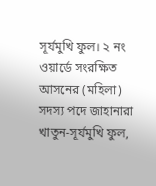সূর্যমুখি ফুল। ২ নং ওয়ার্ডে সংরক্ষিত আসনের (মহিলা) সদস্য পদে জাহানারা খাতুন-সূর্যমুখি ফুল,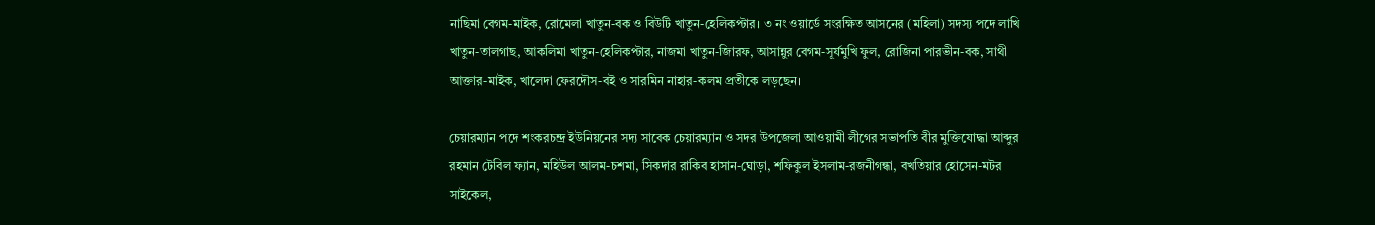নাছিমা বেগম-মাইক, রোমেলা খাতুন-বক ও বিউটি খাতুন-হেলিকপ্টার। ৩ নং ওয়ার্ডে সংরক্ষিত আসনের (মহিলা) সদস্য পদে লাখি খাতুন-তালগাছ, আকলিমা খাতুন-হেলিকপ্টার, নাজমা খাতুন-জিারফ, আসান্নুর বেগম-সূর্যমুখি ফুল, রোজিনা পারভীন-বক, সাথী আক্তার-মাইক, খালেদা ফেরদৌস-বই ও সারমিন নাহার-কলম প্রতীকে লড়ছেন।

চেয়ারম্যান পদে শংকরচন্দ্র ইউনিয়নের সদ্য সাবেক চেয়ারম্যান ও সদর উপজেলা আওয়ামী লীগের সভাপতি বীর মুক্তিযোদ্ধা আব্দুর রহমান টেবিল ফ্যান, মহিউল আলম-চশমা, সিকদার রাকিব হাসান-ঘোড়া, শফিকুল ইসলাম-রজনীগন্ধা, বখতিয়ার হোসেন-মটর সাইকেল,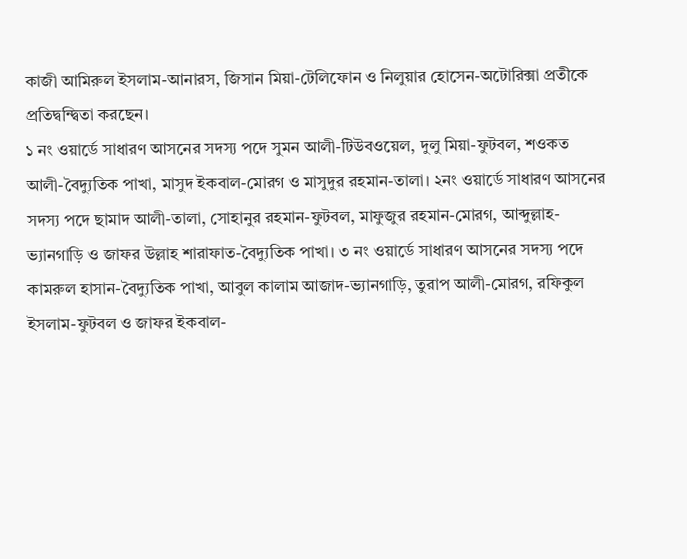কাজী আমিরুল ইসলাম-আনারস, জিসান মিয়া-টেলিফোন ও নিলুয়ার হোসেন-অটোরিক্সা প্রতীকে প্রতিদ্বন্দ্বিতা করছেন।
১ নং ওয়ার্ডে সাধারণ আসনের সদস্য পদে সুমন আলী-টিউবওয়েল, দুলু মিয়া-ফুটবল, শওকত আলী-বৈদ্যুতিক পাখা, মাসুদ ইকবাল-মোরগ ও মাসুদুর রহমান-তালা। ২নং ওয়ার্ডে সাধারণ আসনের সদস্য পদে ছামাদ আলী-তালা, সোহানুর রহমান-ফুটবল, মাফুজুর রহমান-মোরগ, আব্দুল্লাহ-ভ্যানগাড়ি ও জাফর উল্লাহ শারাফাত-বৈদ্যুতিক পাখা। ৩ নং ওয়ার্ডে সাধারণ আসনের সদস্য পদে কামরুল হাসান-বৈদ্যুতিক পাখা, আবুল কালাম আজাদ-ভ্যানগাড়ি, তুরাপ আলী-মোরগ, রফিকুল ইসলাম-ফুটবল ও জাফর ইকবাল-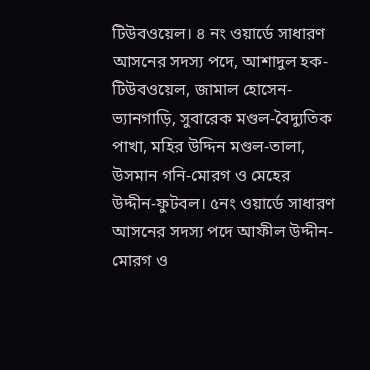টিউবওয়েল। ৪ নং ওয়ার্ডে সাধারণ আসনের সদস্য পদে, আশাদুল হক-টিউবওয়েল, জামাল হোসেন-ভ্যানগাড়ি, সুবারেক মণ্ডল-বৈদ্যুতিক পাখা, মহির উদ্দিন মণ্ডল-তালা, উসমান গনি-মোরগ ও মেহের উদ্দীন-ফুটবল। ৫নং ওয়ার্ডে সাধারণ আসনের সদস্য পদে আফীল উদ্দীন-মোরগ ও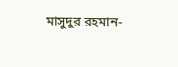মাসুদুর রহমান-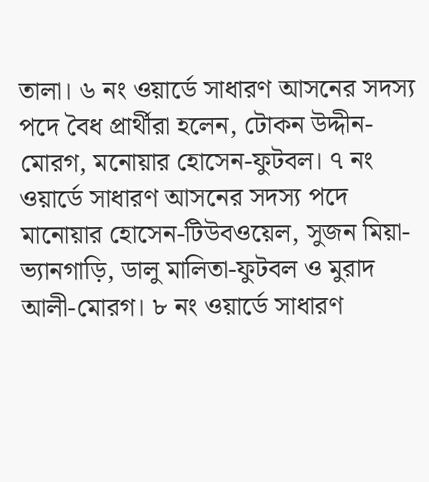তালা। ৬ নং ওয়ার্ডে সাধারণ আসনের সদস্য পদে বৈধ প্রার্থীরা হলেন, টোকন উদ্দীন-মোরগ, মনোয়ার হোসেন-ফুটবল। ৭ নং ওয়ার্ডে সাধারণ আসনের সদস্য পদে মানোয়ার হোসেন-টিউবওয়েল, সুজন মিয়া-ভ্যানগাড়ি, ডালু মালিতা-ফুটবল ও মুরাদ আলী-মোরগ। ৮ নং ওয়ার্ডে সাধারণ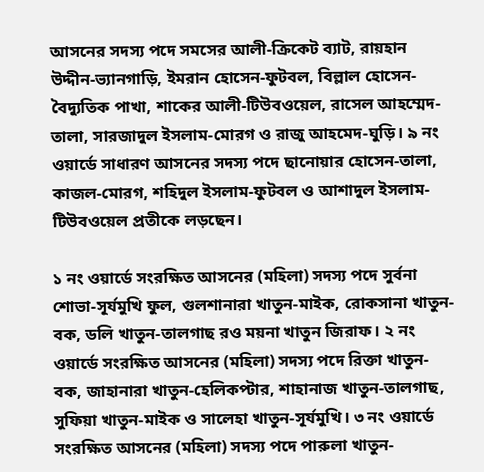আসনের সদস্য পদে সমসের আলী-ক্রিকেট ব্যাট, রায়হান উদ্দীন-ভ্যানগাড়ি, ইমরান হোসেন-ফুটবল, বিল্লাল হোসেন-বৈদ্যুতিক পাখা, শাকের আলী-টিউবওয়েল, রাসেল আহম্মেদ-তালা, সারজাদুল ইসলাম-মোরগ ও রাজু আহমেদ-ঘুড়ি। ৯ নং ওয়ার্ডে সাধারণ আসনের সদস্য পদে ছানোয়ার হোসেন-তালা, কাজল-মোরগ, শহিদুল ইসলাম-ফুটবল ও আশাদুল ইসলাম-টিউবওয়েল প্রতীকে লড়ছেন।

১ নং ওয়ার্ডে সংরক্ষিত আসনের (মহিলা) সদস্য পদে সুর্বনা শোভা-সূর্যমুখি ফুল, গুলশানারা খাতুন-মাইক, রোকসানা খাতুন-বক, ডলি খাতুন-তালগাছ রও ময়না খাতুন জিরাফ। ২ নং ওয়ার্ডে সংরক্ষিত আসনের (মহিলা) সদস্য পদে রিক্তা খাতুন-বক, জাহানারা খাতুন-হেলিকপ্টার, শাহানাজ খাতুন-তালগাছ, সুফিয়া খাতুন-মাইক ও সালেহা খাতুন-সূর্যমুখি। ৩ নং ওয়ার্ডে সংরক্ষিত আসনের (মহিলা) সদস্য পদে পারুলা খাতুন-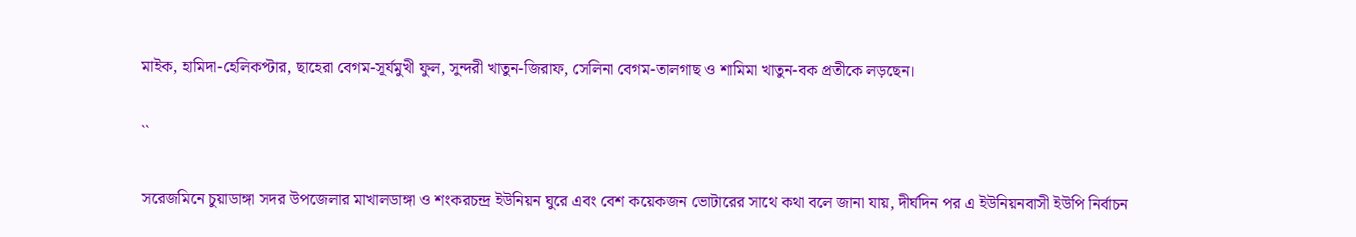মাইক, হামিদা-হেলিকপ্টার, ছাহেরা বেগম-সূর্যমুখী ফুল, সুন্দরী খাতুন-জিরাফ, সেলিনা বেগম-তালগাছ ও শামিমা খাতুন-বক প্রতীকে লড়ছেন।

``

সরেজমিনে চুয়াডাঙ্গা সদর উপজেলার মাখালডাঙ্গা ও শংকরচন্দ্র ইউনিয়ন ঘুরে এবং বেশ কয়েকজন ভোটারের সাথে কথা বলে জানা যায়, দীর্ঘদিন পর এ ইউনিয়নবাসী ইউপি নির্বাচন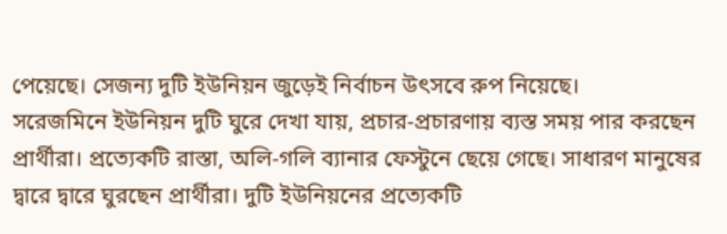পেয়েছে। সেজন্য দুটি ইউনিয়ন জুড়েই নির্বাচন উৎসবে রুপ নিয়েছে।
সরেজমিনে ইউনিয়ন দুটি ঘুরে দেখা যায়, প্রচার-প্রচারণায় ব্যস্ত সময় পার করছেন প্রার্থীরা। প্রত্যেকটি রাস্তা, অলি-গলি ব্যানার ফেস্টুনে ছেয়ে গেছে। সাধারণ মানুষের দ্বারে দ্বারে ঘুরছেন প্রার্থীরা। দুটি ইউনিয়নের প্রত্যেকটি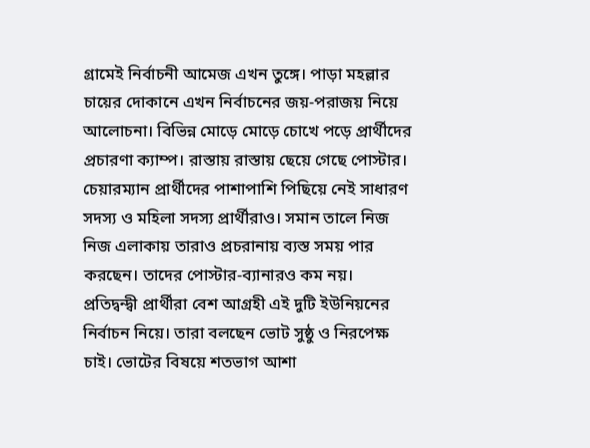গ্রামেই নির্বাচনী আমেজ এখন তুঙ্গে। পাড়া মহল্লার চায়ের দোকানে এখন নির্বাচনের জয়-পরাজয় নিয়ে আলোচনা। বিভিন্ন মোড়ে মোড়ে চোখে পড়ে প্রার্থীদের প্রচারণা ক্যাম্প। রাস্তায় রাস্তায় ছেয়ে গেছে পোস্টার। চেয়ারম্যান প্রার্থীদের পাশাপাশি পিছিয়ে নেই সাধারণ সদস্য ও মহিলা সদস্য প্রার্থীরাও। সমান তালে নিজ নিজ এলাকায় তারাও প্রচরানায় ব্যস্ত সময় পার করছেন। তাদের পোস্টার-ব্যানারও কম নয়।
প্রতিদ্বন্দ্বী প্রার্থীরা বেশ আগ্রহী এই দুটি ইউনিয়নের নির্বাচন নিয়ে। তারা বলছেন ভোট সুষ্ঠু ও নিরপেক্ষ চাই। ভোটের বিষয়ে শতভাগ আশা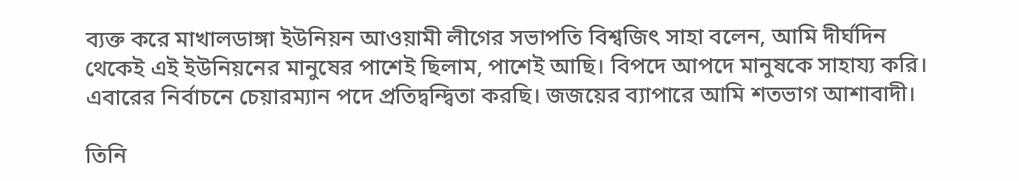ব্যক্ত করে মাখালডাঙ্গা ইউনিয়ন আওয়ামী লীগের সভাপতি বিশ্বজিৎ সাহা বলেন, আমি দীর্ঘদিন থেকেই এই ইউনিয়নের মানুষের পাশেই ছিলাম, পাশেই আছি। বিপদে আপদে মানুষকে সাহায্য করি। এবারের নির্বাচনে চেয়ারম্যান পদে প্রতিদ্বন্দ্বিতা করছি। জজয়ের ব্যাপারে আমি শতভাগ আশাবাদী।

তিনি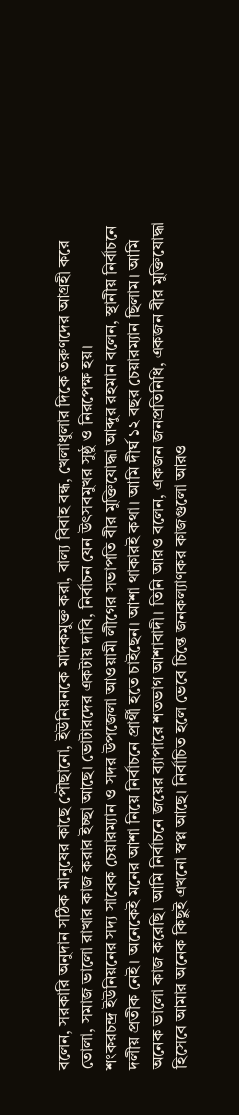বলেন, সরকারি অনুদান সঠিক মানুষের কাছে পৌছানো, ইউনিয়নকে মাদকমুক্ত করা, বাল্য বিবাহ বন্ধ, খেলাধুলার দিকে তরুণদের আগ্রহী করে তোলা, সমাজ ভালো রাখার কাজ করার ইচ্ছা আছে। ভোটারদের একটায় দাবি, নির্বাচন যেন উৎসবমুখর সুষ্ঠু ও নিরপেক্ষ হয়।
শংকরচন্দ্র ইউনিয়নের সদ্য সাবেক চেয়ারম্যান ও সদর উপজেলা আওয়ামী লীগের সভাপতি বীর মুক্তিযোদ্ধা আব্দুর রহমান বলেন, স্থানীয় নির্বাচনে দলীয় প্রতীক নেই। অনেকেই মনের আশা নিয়ে নির্বাচনে প্রার্থী হতে চাইছেন। আশা থাকারই কথা। আমি দীর্ঘ ১২ বছর চেয়ারম্যান ছিলাম। আমি অনেক ভালো কাজ করেছি। আমি নির্বাচনে জয়ের ব্যাপারে শতভাগ আশাবাদী। তিনি আরও বলেন, একজন জনপ্রতিনিধি, একজন বীর মুক্তিযোদ্ধা হিসেবে আমার অনেক কিছুই এখনো স্বপ্ন আছে। নির্বাচিত হলে ভেবে চিন্তে জনকল্যাণকর কাজগুলো আরও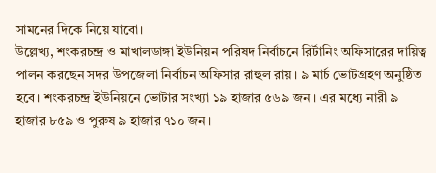সামনের দিকে নিয়ে যাবো।
উল্লেখ্য, শংকরচন্দ্র ও মাখালডাঙ্গা ইউনিয়ন পরিষদ নির্বাচনে রির্টানিং অফিসারের দায়িত্ব পালন করছেন সদর উপজেলা নির্বাচন অফিসার রাহুল রায়। ৯ মার্চ ভোটগ্রহণ অনুষ্ঠিত হবে। শংকরচন্দ্র ইউনিয়নে ভোটার সংখ্যা ১৯ হাজার ৫৬৯ জন। এর মধ্যে নারী ৯ হাজার ৮৫৯ ও পুরুষ ৯ হাজার ৭১০ জন।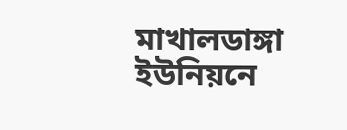মাখালডাঙ্গা ইউনিয়নে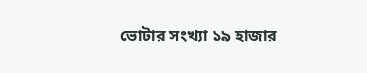ভোটার সংখ্যা ১৯ হাজার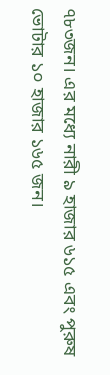৭৮৩জন। এর মধ্যে নারী ৯ হাজার ৬১৫ এবং পুরুষ ভোটার ১০ হাজার ১৬৫ জন।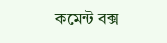কমেন্ট বক্স